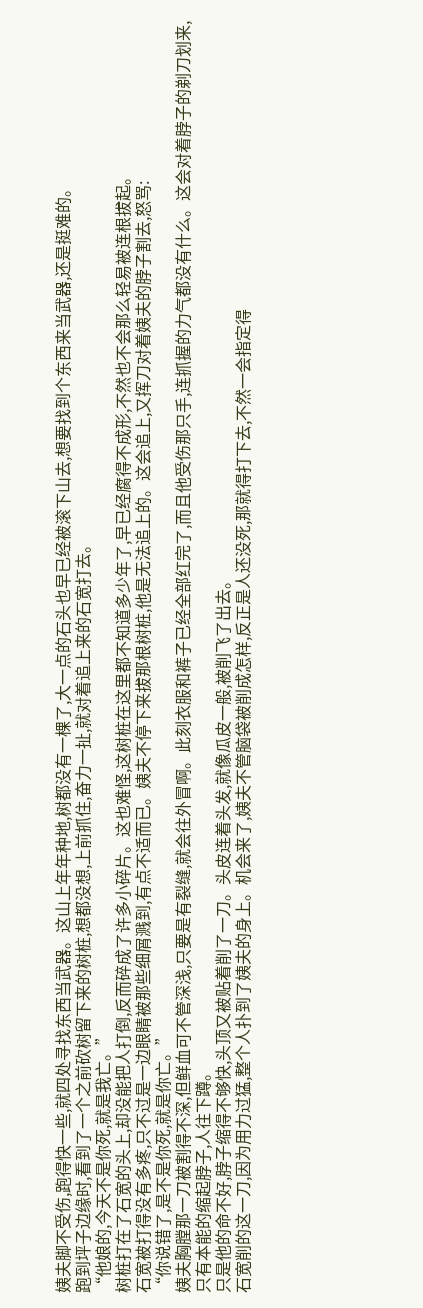姨夫脚不受伤,跑得快一些,就四处寻找东西当武器。这山上年年种地,树都没有一棵了,大一点的石头也早已经被滚下山去,想要找到个东西来当武器,还是挺难的。
跑到坪子边缘时,看到了一个之前砍树留下来的树桩,想都没想,上前抓住,奋力一扯,就对着追上来的石宽打去。
“他娘的,今天不是你死,就是我亡。”
树桩打在了石宽的头上,却没能把人打倒,反而碎成了许多小碎片。这也难怪,这树桩在这里都不知道多少年了,早已经腐得不成形,不然也不会那么轻易被连根拔起。
石宽被打得没有多疼,只不过是一边眼睛被那些细屑溅到,有点不适而已。姨夫不停下来拔那根树桩,他是无法追上的。这会追上,又挥刀对着姨夫的脖子割去,怒骂:
“你说错了,是不是你死,就是你亡。”
姨夫胸膛那一刀被割得不深,但鲜血可不管深浅,只要是有裂缝,就会往外冒啊。此刻衣服和裤子已经全部红完了,而且他受伤那只手,连抓握的力气都没有什么。这会对着脖子的剃刀划来,只有本能的缩起脖子,人往下蹲。
只是他的命不好,脖子缩得不够快,头顶又被贴着削了一刀。头皮连着头发,就像瓜皮一般,被削飞了出去。
石宽削的这一刀,因为用力过猛,整个人扑到了姨夫的身上。机会来了,姨夫不管脑袋被削成怎样,反正是人还没死,那就得打下去,不然一会指定得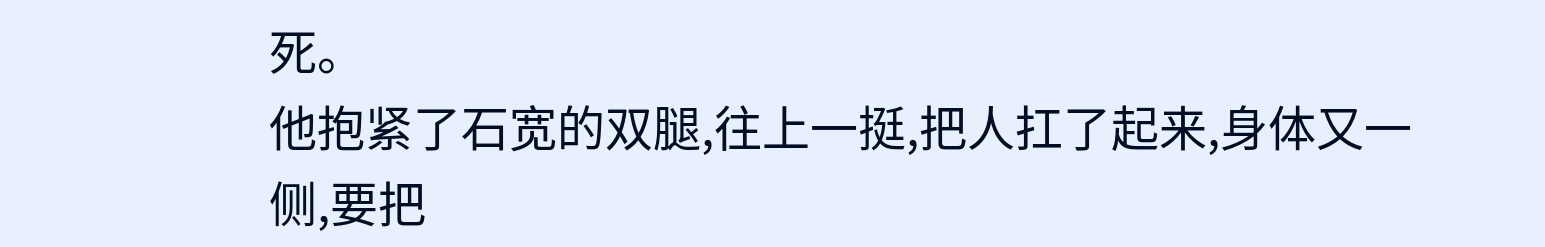死。
他抱紧了石宽的双腿,往上一挺,把人扛了起来,身体又一侧,要把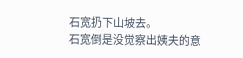石宽扔下山坡去。
石宽倒是没觉察出姨夫的意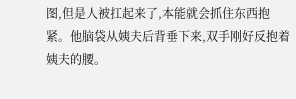图,但是人被扛起来了,本能就会抓住东西抱紧。他脑袋从姨夫后背垂下来,双手刚好反抱着姨夫的腰。